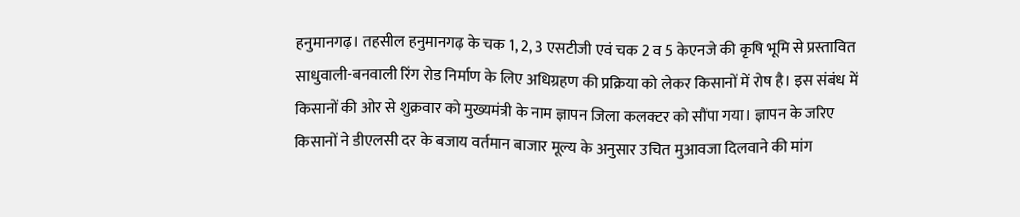हनुमानगढ़। तहसील हनुमानगढ़ के चक 1, 2, 3 एसटीजी एवं चक 2 व 5 केएनजे की कृषि भूमि से प्रस्तावित साधुवाली-बनवाली रिंग रोड निर्माण के लिए अधिग्रहण की प्रक्रिया को लेकर किसानों में रोष है। इस संबंध में किसानों की ओर से शुक्रवार को मुख्यमंत्री के नाम ज्ञापन जिला कलक्टर को सौंपा गया। ज्ञापन के जरिए किसानों ने डीएलसी दर के बजाय वर्तमान बाजार मूल्य के अनुसार उचित मुआवजा दिलवाने की मांग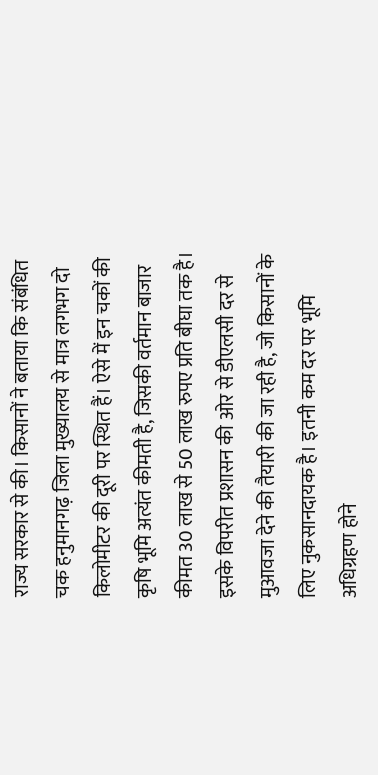राज्य सरकार से की। किसानों ने बताया कि संबंधित चक हनुमानगढ़ जिला मुख्यालय से मात्र लगभग दो किलोमीटर की दूरी पर स्थित हैं। ऐसे में इन चकों की कृषि भूमि अत्यंत कीमती है, जिसकी वर्तमान बाजार कीमत 30 लाख से 50 लाख रुपए प्रति बीघा तक है। इसके विपरीत प्रशासन की ओर से डीएलसी दर से मुआवजा देने की तैयारी की जा रही है, जो किसानों के लिए नुकसानदायक है। इतनी कम दर पर भूमि अधिग्रहण होने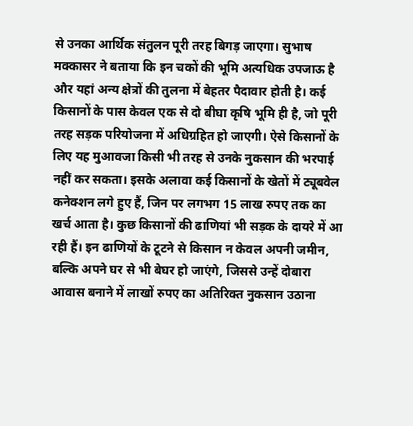से उनका आर्थिक संतुलन पूरी तरह बिगड़ जाएगा। सुभाष मक्कासर ने बताया कि इन चकों की भूमि अत्यधिक उपजाऊ है और यहां अन्य क्षेत्रों की तुलना में बेहतर पैदावार होती है। कई किसानों के पास केवल एक से दो बीघा कृषि भूमि ही है, जो पूरी तरह सड़क परियोजना में अधिग्रहित हो जाएगी। ऐसे किसानों के लिए यह मुआवजा किसी भी तरह से उनके नुकसान की भरपाई नहीं कर सकता। इसके अलावा कई किसानों के खेतों में ट्यूबवेल कनेक्शन लगे हुए हैं, जिन पर लगभग 15 लाख रुपए तक का खर्च आता है। कुछ किसानों की ढाणियां भी सड़क के दायरे में आ रही हैं। इन ढाणियों के टूटने से किसान न केवल अपनी जमीन, बल्कि अपने घर से भी बेघर हो जाएंगे, जिससे उन्हें दोबारा आवास बनाने में लाखों रुपए का अतिरिक्त नुकसान उठाना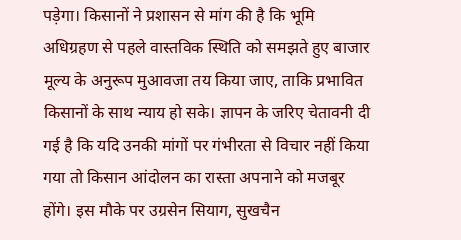पड़ेगा। किसानों ने प्रशासन से मांग की है कि भूमि अधिग्रहण से पहले वास्तविक स्थिति को समझते हुए बाजार मूल्य के अनुरूप मुआवजा तय किया जाए, ताकि प्रभावित किसानों के साथ न्याय हो सके। ज्ञापन के जरिए चेतावनी दी गई है कि यदि उनकी मांगों पर गंभीरता से विचार नहीं किया गया तो किसान आंदोलन का रास्ता अपनाने को मजबूर होंगे। इस मौके पर उग्रसेन सियाग, सुखचैन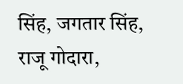सिंह, जगतार सिंह, राजू गोदारा,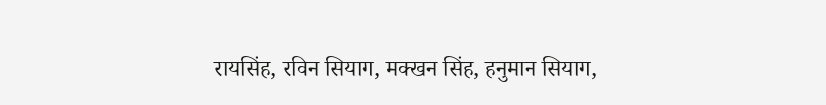रायसिंह, रविन सियाग, मक्खन सिंह, हनुमान सियाग,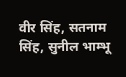वीर सिंह, सतनाम सिंह, सुनील भाम्भू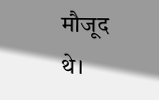मौजूद थे।